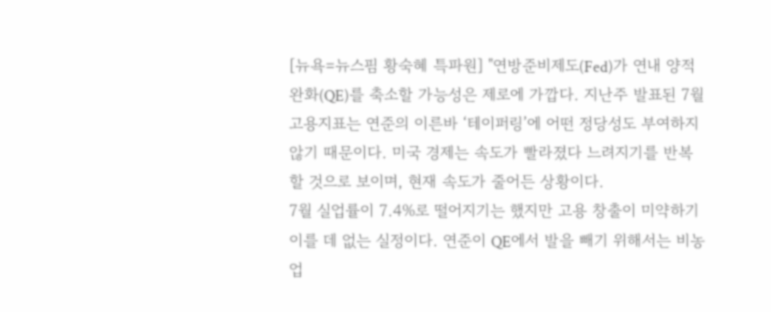[뉴욕=뉴스핌 황숙혜 특파원] "연방준비제도(Fed)가 연내 양적완화(QE)를 축소할 가능성은 제로에 가깝다. 지난주 발표된 7월 고용지표는 연준의 이른바 ‘테이퍼링’에 어떤 정당성도 부여하지 않기 때문이다. 미국 경제는 속도가 빨라졌다 느려지기를 반복할 것으로 보이며, 현재 속도가 줄어든 상황이다.
7월 실업률이 7.4%로 떨어지기는 했지만 고용 창출이 미약하기 이를 데 없는 실정이다. 연준이 QE에서 발을 빼기 위해서는 비농업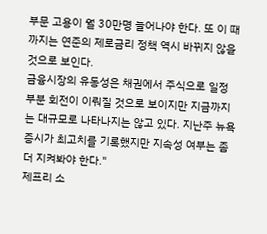부문 고용이 월 30만명 늘어나야 한다. 또 이 때까지는 연준의 제로금리 정책 역시 바뀌지 않을 것으로 보인다.
금융시장의 유동성은 채권에서 주식으로 일정 부분 회전이 이뤄질 것으로 보이지만 지금까지는 대규모로 나타나지는 않고 있다. 지난주 뉴욕증시가 최고치를 기록했지만 지속성 여부는 좀 더 지켜봐야 한다."
제프리 소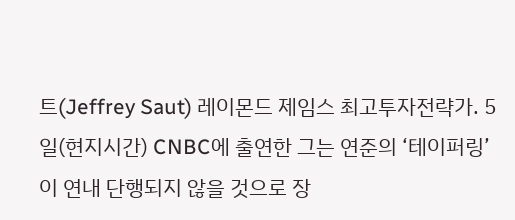트(Jeffrey Saut) 레이몬드 제임스 최고투자전략가. 5일(현지시간) CNBC에 출연한 그는 연준의 ‘테이퍼링’이 연내 단행되지 않을 것으로 장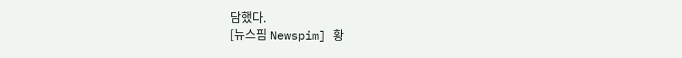담했다.
[뉴스핌 Newspim] 황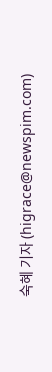숙혜 기자 (higrace@newspim.com)